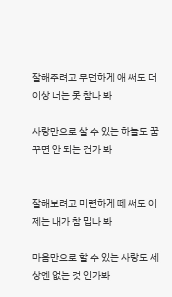잘해주려고 무던하게 애 써도 더 이상 너는 못 참나 봐

사랑만으로 살 수 있는 하늘도 꿈꾸면 안 되는 건가 봐


잘해보려고 미련하게 떼 써도 이제는 내가 참 밉나 봐

마음만으로 할 수 있는 사랑도 세상엔 없는 것 인가봐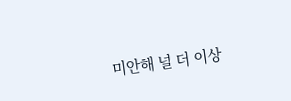미안해 널 더 이상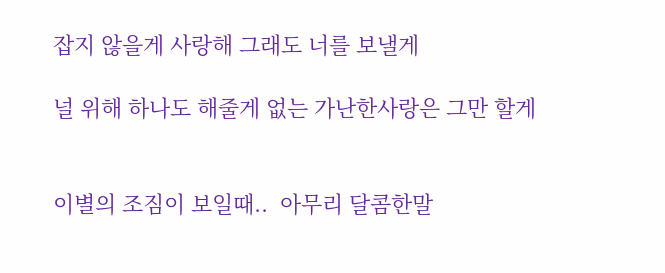잡지 않을게 사랑해 그래도 너를 보낼게

널 위해 하나도 해줄게 없는 가난한사랑은 그만 할게


이별의 조짐이 보일때..  아무리 달콤한말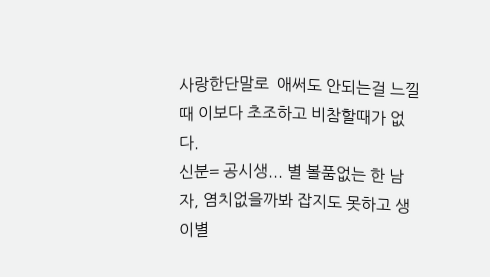사랑한단말로  애써도 안되는걸 느낄때 이보다 초조하고 비참할때가 없다.
신분= 공시생... 별 볼품없는 한 남자, 염치없을까봐 잡지도 못하고 생이별